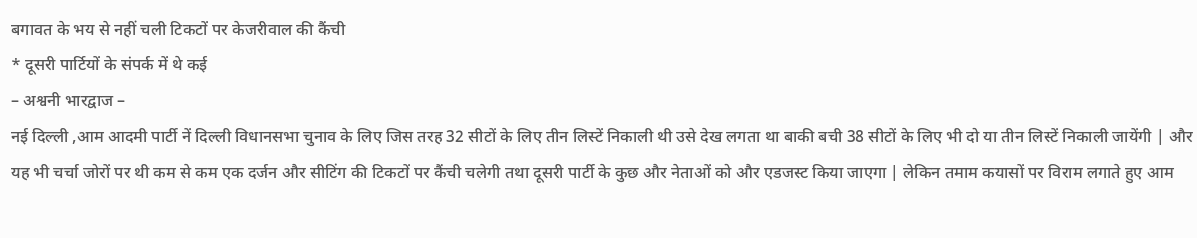बगावत के भय से नहीं चली टिकटों पर केजरीवाल की कैंची
* दूसरी पार्टियों के संपर्क में थे कई
– अश्वनी भारद्वाज –
नई दिल्ली ,आम आदमी पार्टी नें दिल्ली विधानसभा चुनाव के लिए जिस तरह 32 सीटों के लिए तीन लिस्टें निकाली थी उसे देख लगता था बाकी बची 38 सीटों के लिए भी दो या तीन लिस्टें निकाली जायेंगी | और यह भी चर्चा जोरों पर थी कम से कम एक दर्जन और सीटिंग की टिकटों पर कैंची चलेगी तथा दूसरी पार्टी के कुछ और नेताओं को और एडजस्ट किया जाएगा | लेकिन तमाम कयासों पर विराम लगाते हुए आम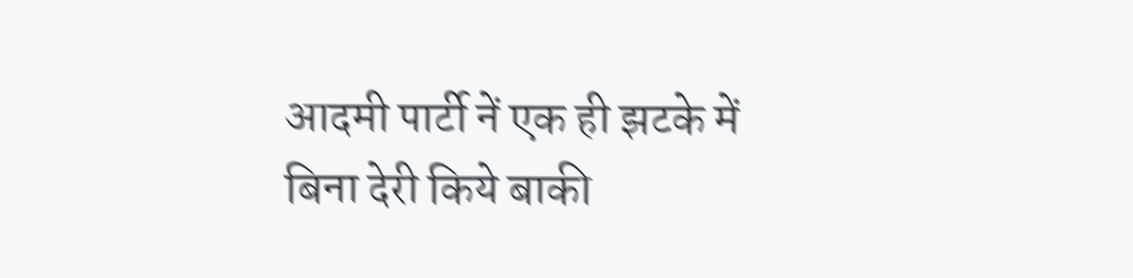आदमी पार्टी नें एक ही झटके में बिना देरी किये बाकी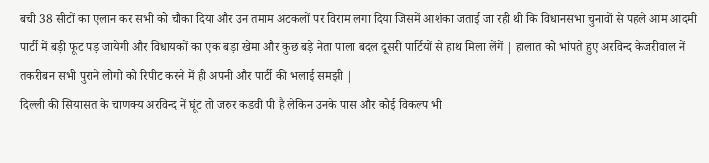बची 38 सीटों का एलान कर सभी को चौका दिया और उन तमाम अटकलों पर विराम लगा दिया जिसमें आशंका जताई जा रही थी कि विधानसभा चुनावों से पहले आम आदमी पार्टी में बड़ी फूट पड़ जायेगी और विधायकों का एक बड़ा खेमा और कुछ बड़े नेता पाला बदल दूसरी पार्टियों से हाथ मिला लेंगें | हालात को भांपते हुए अरविन्द केजरीवाल नें तकरीबन सभी पुराने लोगो को रिपीट करने में ही अपनी और पार्टी की भलाई समझी |
दिल्ली की सियासत के चाणक्य अरविन्द नें घूंट तो जरुर कडवी पी है लेकिन उनके पास और कोई विकल्प भी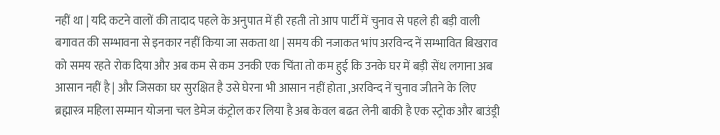नहीं था | यदि कटने वालों की तादाद पहले के अनुपात में ही रहती तो आप पार्टी में चुनाव से पहले ही बड़ी वाली बगावत की सम्भावना से इनकार नहीं किया जा सकता था | समय की नजाकत भांप अरविन्द नें सम्भावित बिखराव को समय रहते रोक दिया और अब कम से कम उनकी एक चिंता तो कम हुई कि उनके घर में बड़ी सेंध लगाना अब आसान नहीं है | और जिसका घर सुरक्षित है उसे घेरना भी आसान नहीं होता ,अरविन्द नें चुनाव जीतने के लिए ब्रह्मास्त्र महिला सम्मान योजना चल डेमेज कंट्रोल कर लिया है अब केवल बढत लेनी बाकी है एक स्ट्रोक और बाउंड्री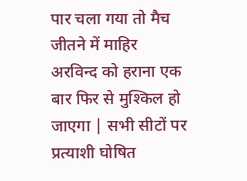पार चला गया तो मैच जीतने में माहिर अरविन्द को हराना एक बार फिर से मुश्किल हो जाएगा | सभी सीटों पर प्रत्याशी घोषित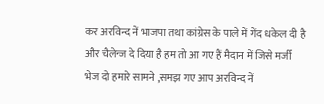कर अरविन्द नें भाजपा तथा कांग्रेस के पाले में गेंद धकेल दी है और चैलेन्ज दे दिया है हम तो आ गए हैं मैदान में जिसे मर्जी भेज दो हमारे सामने ,समझ गए आप अरविन्द नें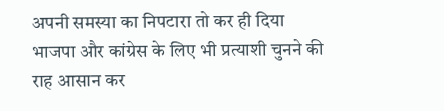अपनी समस्या का निपटारा तो कर ही दिया भाजपा और कांग्रेस के लिए भी प्रत्याशी चुनने की राह आसान कर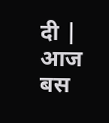दी | आज बस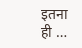इतना ही …